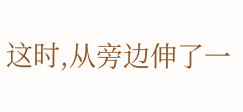这时,从旁边伸了一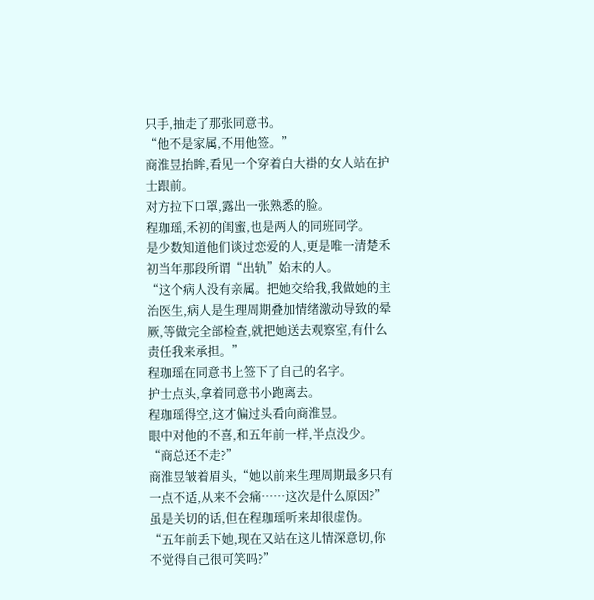只手,抽走了那张同意书。
“他不是家属,不用他签。”
商淮昱抬眸,看见一个穿着白大褂的女人站在护士跟前。
对方拉下口罩,露出一张熟悉的脸。
程珈瑶,禾初的闺蜜,也是两人的同班同学。
是少数知道他们谈过恋爱的人,更是唯一清楚禾初当年那段所谓“出轨”始末的人。
“这个病人没有亲属。把她交给我,我做她的主治医生,病人是生理周期叠加情绪激动导致的晕厥,等做完全部检查,就把她送去观察室,有什么责任我来承担。”
程珈瑶在同意书上签下了自己的名字。
护士点头,拿着同意书小跑离去。
程珈瑶得空,这才偏过头看向商淮昱。
眼中对他的不喜,和五年前一样,半点没少。
“商总还不走?”
商淮昱皱着眉头,“她以前来生理周期最多只有一点不适,从来不会痛……这次是什么原因?”
虽是关切的话,但在程珈瑶听来却很虚伪。
“五年前丢下她,现在又站在这儿情深意切,你不觉得自己很可笑吗?”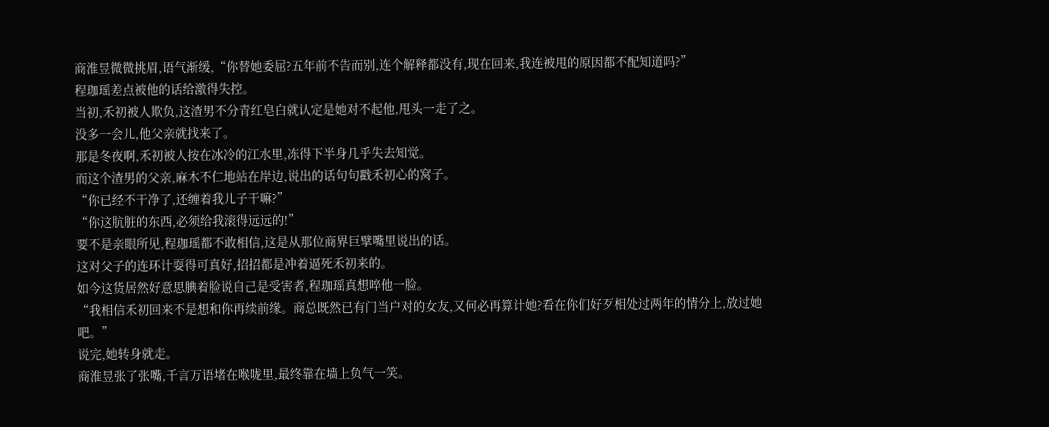商淮昱微微挑眉,语气渐缓,“你替她委屈?五年前不告而别,连个解释都没有,现在回来,我连被甩的原因都不配知道吗?”
程珈瑶差点被他的话给激得失控。
当初,禾初被人欺负,这渣男不分青红皂白就认定是她对不起他,甩头一走了之。
没多一会儿,他父亲就找来了。
那是冬夜啊,禾初被人按在冰冷的江水里,冻得下半身几乎失去知觉。
而这个渣男的父亲,麻木不仁地站在岸边,说出的话句句戳禾初心的窝子。
“你已经不干净了,还缠着我儿子干嘛?”
“你这肮脏的东西,必须给我滚得远远的!”
要不是亲眼所见,程珈瑶都不敢相信,这是从那位商界巨擘嘴里说出的话。
这对父子的连环计耍得可真好,招招都是冲着逼死禾初来的。
如今这货居然好意思腆着脸说自己是受害者,程珈瑶真想啐他一脸。
“我相信禾初回来不是想和你再续前缘。商总既然已有门当户对的女友,又何必再算计她?看在你们好歹相处过两年的情分上,放过她吧。”
说完,她转身就走。
商淮昱张了张嘴,千言万语堵在喉咙里,最终靠在墙上负气一笑。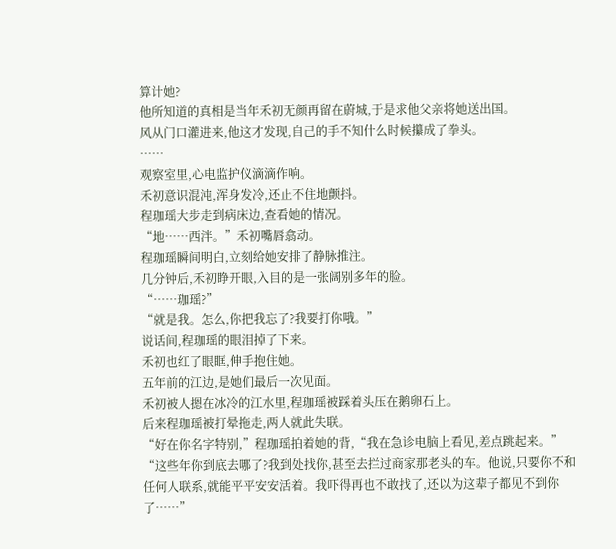算计她?
他所知道的真相是当年禾初无颜再留在蔚城,于是求他父亲将她送出国。
风从门口灌进来,他这才发现,自己的手不知什么时候攥成了拳头。
……
观察室里,心电监护仪滴滴作响。
禾初意识混沌,浑身发冷,还止不住地颤抖。
程珈瑶大步走到病床边,查看她的情况。
“地……西泮。”禾初嘴唇翕动。
程珈瑶瞬间明白,立刻给她安排了静脉推注。
几分钟后,禾初睁开眼,入目的是一张阔别多年的脸。
“……珈瑶?”
“就是我。怎么,你把我忘了?我要打你哦。”
说话间,程珈瑶的眼泪掉了下来。
禾初也红了眼眶,伸手抱住她。
五年前的江边,是她们最后一次见面。
禾初被人摁在冰冷的江水里,程珈瑶被踩着头压在鹅卵石上。
后来程珈瑶被打晕拖走,两人就此失联。
“好在你名字特别,”程珈瑶拍着她的背,“我在急诊电脑上看见,差点跳起来。”
“这些年你到底去哪了?我到处找你,甚至去拦过商家那老头的车。他说,只要你不和任何人联系,就能平平安安活着。我吓得再也不敢找了,还以为这辈子都见不到你了……”